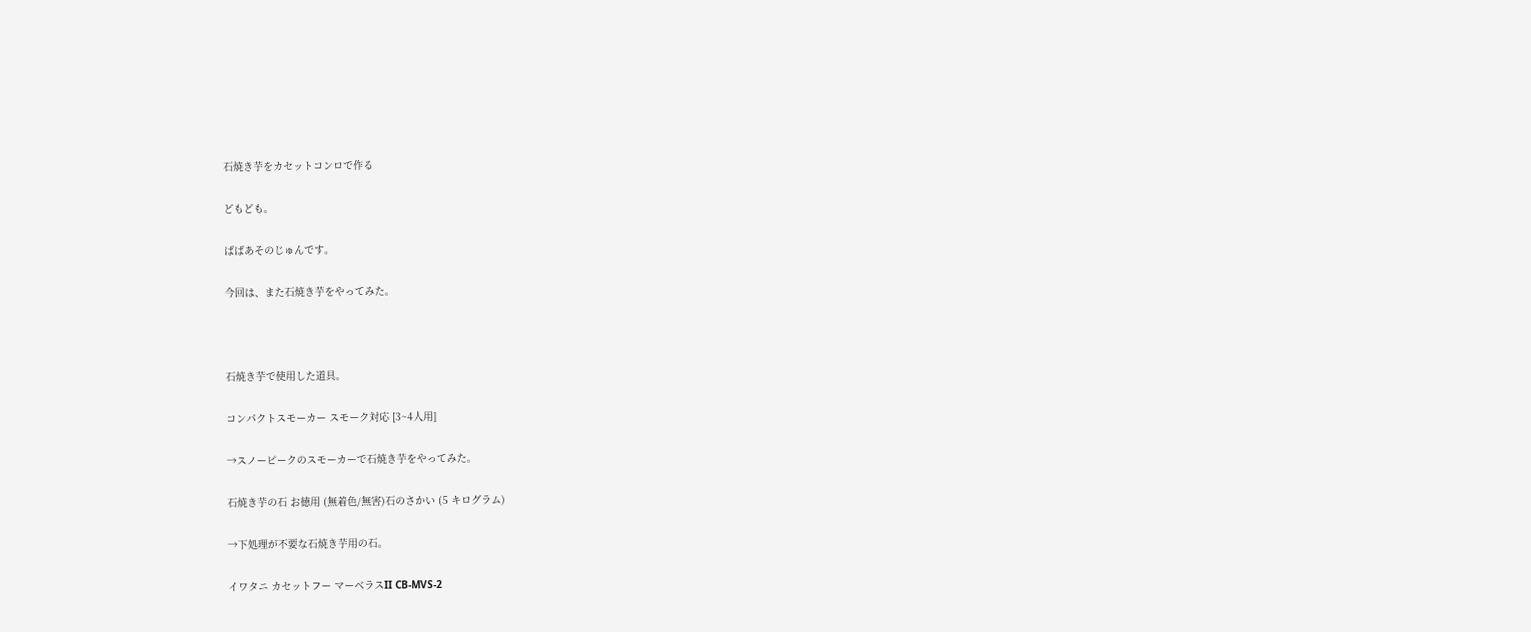石焼き芋をカセットコンロで作る

どもども。

ぱぱあそのじゅんです。

今回は、また石焼き芋をやってみた。



石焼き芋で使用した道具。

コンパクトスモーカー スモーク対応 [3~4人用]

→スノーピークのスモーカーで石焼き芋をやってみた。

石焼き芋の石 お徳用 (無着色/無害)石のさかい (5 キログラム)

→下処理が不要な石焼き芋用の石。

イワタニ カセットフー マーベラスII CB-MVS-2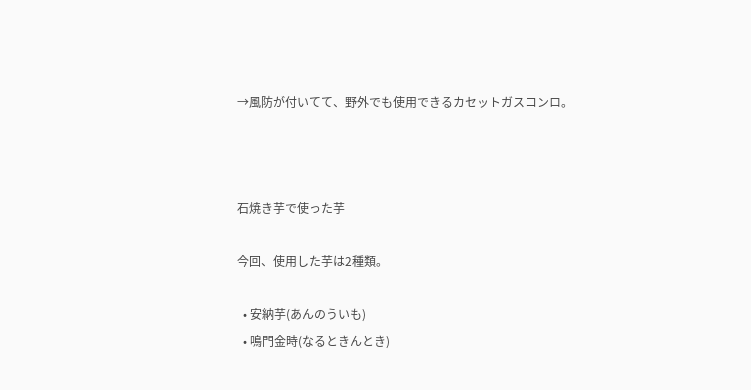→風防が付いてて、野外でも使用できるカセットガスコンロ。



石焼き芋で使った芋

今回、使用した芋は2種類。

  • 安納芋(あんのういも)
  • 鳴門金時(なるときんとき)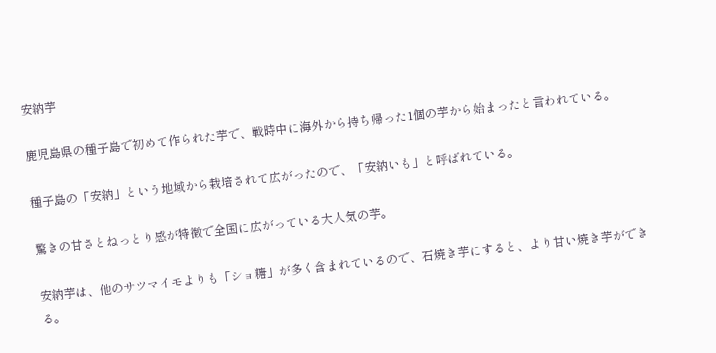安納芋

鹿児島県の種子島で初めて作られた芋で、戦時中に海外から持ち帰った1個の芋から始まったと言われている。

種子島の「安納」という地域から栽培されて広がったので、「安納いも」と呼ばれている。

驚きの甘さとねっとり感が特徴で全国に広がっている大人気の芋。

安納芋は、他のサツマイモよりも「ショ糖」が多く含まれているので、石焼き芋にすると、より甘い焼き芋ができる。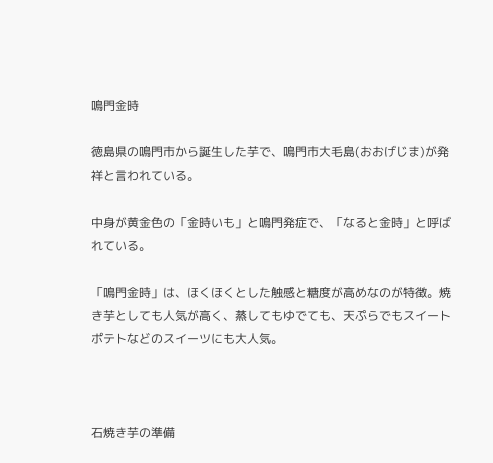鳴門金時

徳島県の鳴門市から誕生した芋で、鳴門市大毛島(おおげじま)が発祥と言われている。

中身が黄金色の「金時いも」と鳴門発症で、「なると金時」と呼ばれている。

「鳴門金時」は、ほくほくとした触感と糖度が高めなのが特徴。焼き芋としても人気が高く、蒸してもゆでても、天ぷらでもスイートポテトなどのスイーツにも大人気。



石焼き芋の準備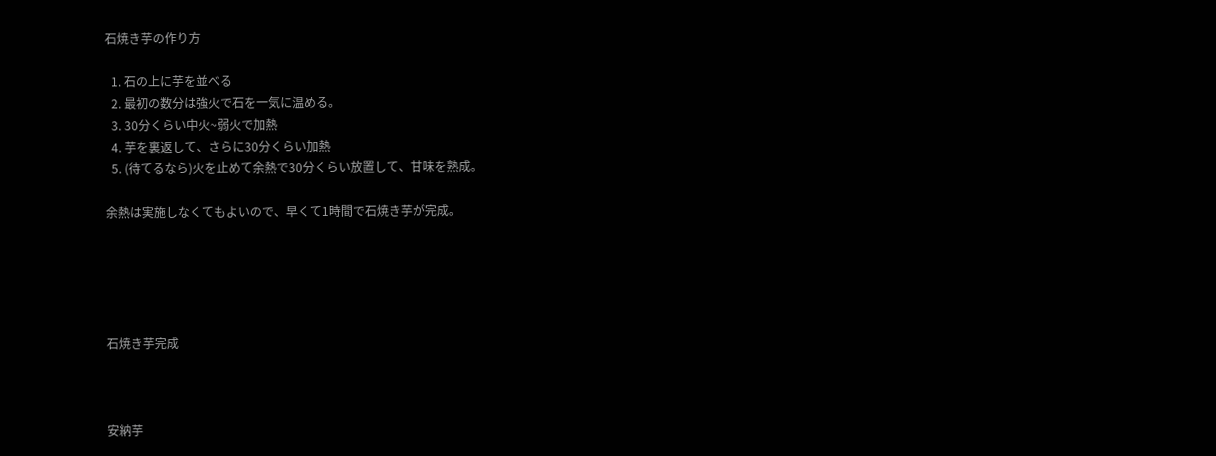石焼き芋の作り方

  1. 石の上に芋を並べる
  2. 最初の数分は強火で石を一気に温める。
  3. 30分くらい中火~弱火で加熱
  4. 芋を裏返して、さらに30分くらい加熱
  5. (待てるなら)火を止めて余熱で30分くらい放置して、甘味を熟成。

余熱は実施しなくてもよいので、早くて1時間で石焼き芋が完成。





石焼き芋完成



安納芋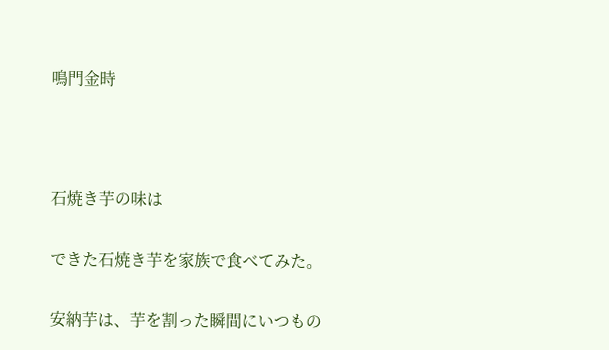鳴門金時



石焼き芋の味は

できた石焼き芋を家族で食べてみた。

安納芋は、芋を割った瞬間にいつもの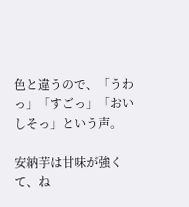色と違うので、「うわっ」「すごっ」「おいしそっ」という声。

安納芋は甘味が強くて、ね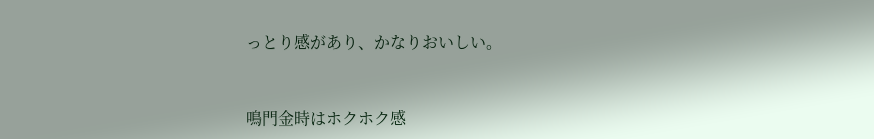っとり感があり、かなりおいしい。



鳴門金時はホクホク感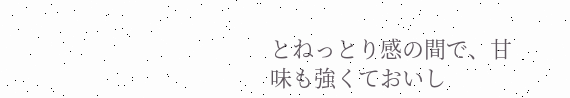とねっとり感の間で、甘味も強くておいし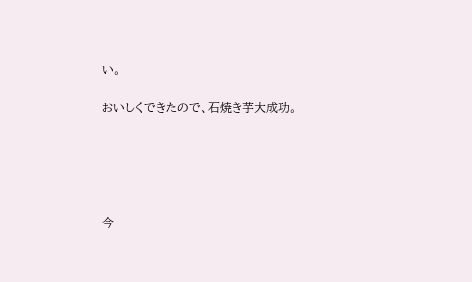い。

おいしくできたので、石焼き芋大成功。





今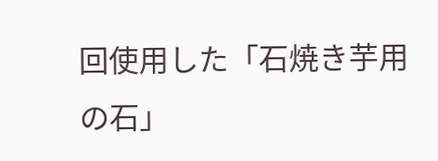回使用した「石焼き芋用の石」